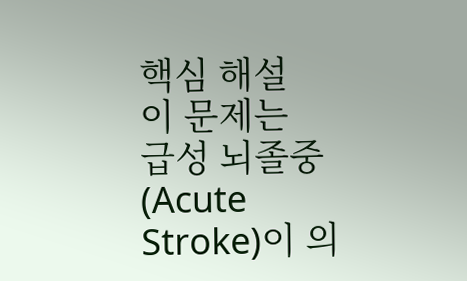핵심 해설
이 문제는
급성 뇌졸중(Acute Stroke)이 의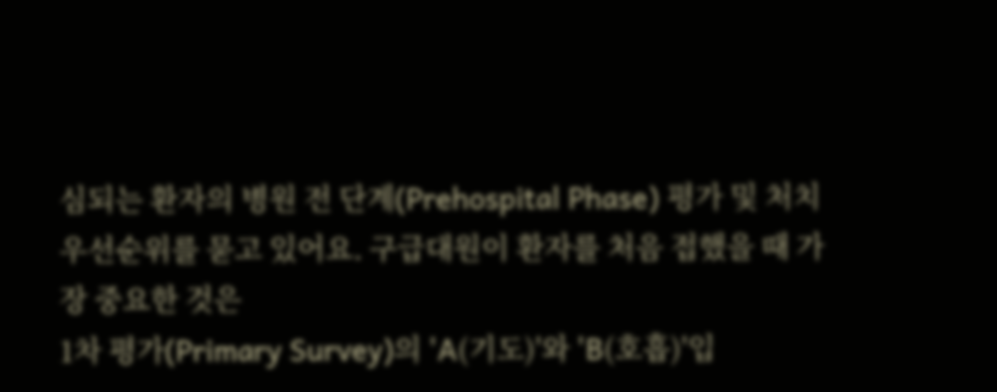심되는 환자의 병원 전 단계(Prehospital Phase) 평가 및 처치 우선순위를 묻고 있어요. 구급대원이 환자를 처음 접했을 때 가장 중요한 것은
1차 평가(Primary Survey)의 'A(기도)'와 'B(호흡)'입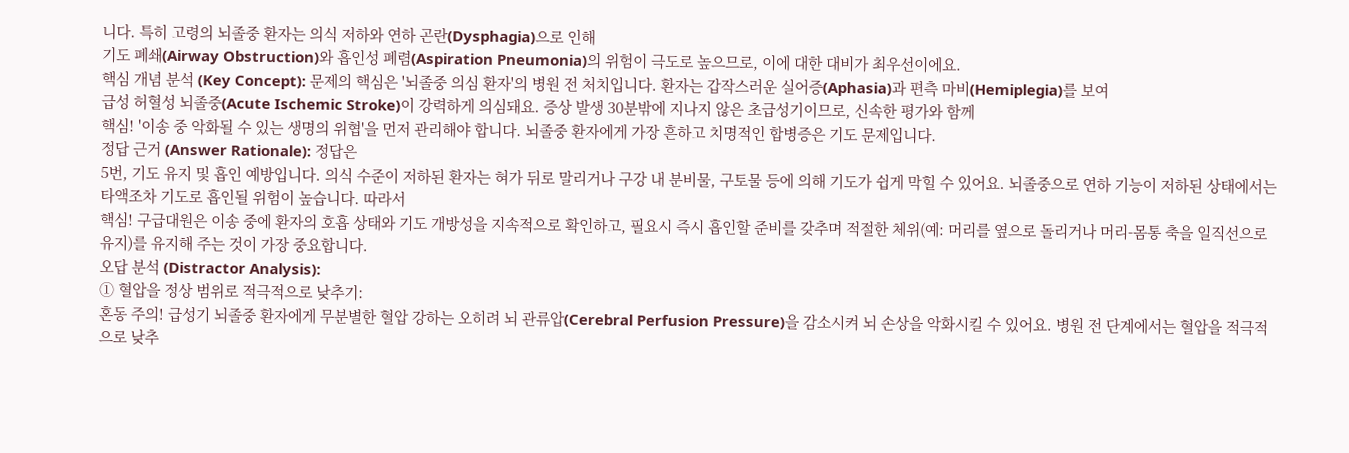니다. 특히 고령의 뇌졸중 환자는 의식 저하와 연하 곤란(Dysphagia)으로 인해
기도 폐쇄(Airway Obstruction)와 흡인성 폐렴(Aspiration Pneumonia)의 위험이 극도로 높으므로, 이에 대한 대비가 최우선이에요.
핵심 개념 분석 (Key Concept): 문제의 핵심은 '뇌졸중 의심 환자'의 병원 전 처치입니다. 환자는 갑작스러운 실어증(Aphasia)과 편측 마비(Hemiplegia)를 보여
급성 허혈성 뇌졸중(Acute Ischemic Stroke)이 강력하게 의심돼요. 증상 발생 30분밖에 지나지 않은 초급성기이므로, 신속한 평가와 함께
핵심! '이송 중 악화될 수 있는 생명의 위협'을 먼저 관리해야 합니다. 뇌졸중 환자에게 가장 흔하고 치명적인 합병증은 기도 문제입니다.
정답 근거 (Answer Rationale): 정답은
5번, 기도 유지 및 흡인 예방입니다. 의식 수준이 저하된 환자는 혀가 뒤로 말리거나 구강 내 분비물, 구토물 등에 의해 기도가 쉽게 막힐 수 있어요. 뇌졸중으로 연하 기능이 저하된 상태에서는 타액조차 기도로 흡인될 위험이 높습니다. 따라서
핵심! 구급대원은 이송 중에 환자의 호흡 상태와 기도 개방성을 지속적으로 확인하고, 필요시 즉시 흡인할 준비를 갖추며 적절한 체위(예: 머리를 옆으로 돌리거나 머리-몸통 축을 일직선으로 유지)를 유지해 주는 것이 가장 중요합니다.
오답 분석 (Distractor Analysis):
① 혈압을 정상 범위로 적극적으로 낮추기:
혼동 주의! 급성기 뇌졸중 환자에게 무분별한 혈압 강하는 오히려 뇌 관류압(Cerebral Perfusion Pressure)을 감소시켜 뇌 손상을 악화시킬 수 있어요. 병원 전 단계에서는 혈압을 적극적으로 낮추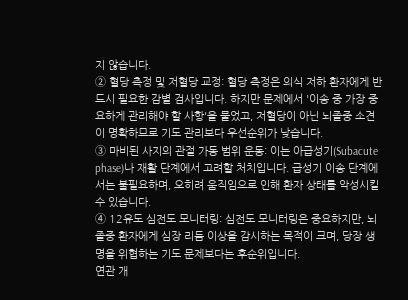지 않습니다.
② 혈당 측정 및 저혈당 교정: 혈당 측정은 의식 저하 환자에게 반드시 필요한 감별 검사입니다. 하지만 문제에서 '이송 중 가장 중요하게 관리해야 할 사항'을 물었고, 저혈당이 아닌 뇌졸중 소견이 명확하므로 기도 관리보다 우선순위가 낮습니다.
③ 마비된 사지의 관절 가동 범위 운동: 이는 아급성기(Subacute phase)나 재활 단계에서 고려할 처치입니다. 급성기 이송 단계에서는 불필요하며, 오히려 움직임으로 인해 환자 상태를 악성시킬 수 있습니다.
④ 12유도 심전도 모니터링: 심전도 모니터링은 중요하지만, 뇌졸중 환자에게 심장 리듬 이상을 감시하는 목적이 크며, 당장 생명을 위협하는 기도 문제보다는 후순위입니다.
연관 개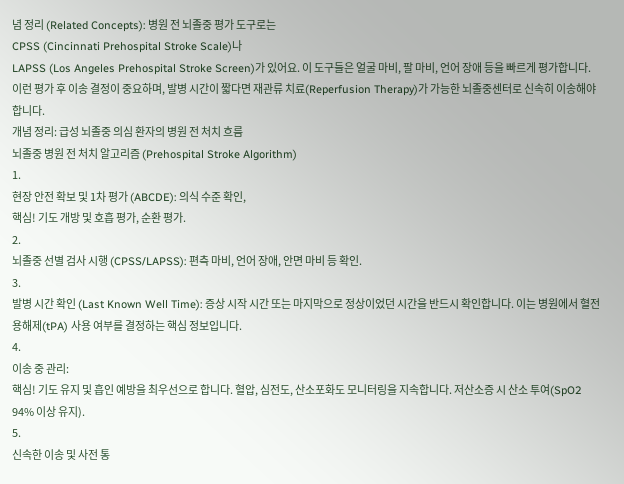념 정리 (Related Concepts): 병원 전 뇌졸중 평가 도구로는
CPSS (Cincinnati Prehospital Stroke Scale)나
LAPSS (Los Angeles Prehospital Stroke Screen)가 있어요. 이 도구들은 얼굴 마비, 팔 마비, 언어 장애 등을 빠르게 평가합니다. 이런 평가 후 이송 결정이 중요하며, 발병 시간이 짧다면 재관류 치료(Reperfusion Therapy)가 가능한 뇌졸중센터로 신속히 이송해야 합니다.
개념 정리: 급성 뇌졸중 의심 환자의 병원 전 처치 흐름
뇌졸중 병원 전 처치 알고리즘 (Prehospital Stroke Algorithm)
1.
현장 안전 확보 및 1차 평가 (ABCDE): 의식 수준 확인,
핵심! 기도 개방 및 호흡 평가, 순환 평가.
2.
뇌졸중 선별 검사 시행 (CPSS/LAPSS): 편측 마비, 언어 장애, 안면 마비 등 확인.
3.
발병 시간 확인 (Last Known Well Time): 증상 시작 시간 또는 마지막으로 정상이었던 시간을 반드시 확인합니다. 이는 병원에서 혈전 용해제(tPA) 사용 여부를 결정하는 핵심 정보입니다.
4.
이송 중 관리:
핵심! 기도 유지 및 흡인 예방을 최우선으로 합니다. 혈압, 심전도, 산소포화도 모니터링을 지속합니다. 저산소증 시 산소 투여(SpO2 94% 이상 유지).
5.
신속한 이송 및 사전 통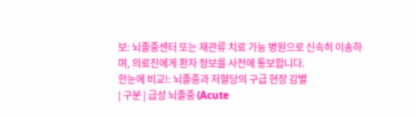보: 뇌졸중센터 또는 재관류 치료 가능 병원으로 신속히 이송하며, 의료진에게 환자 정보를 사전에 통보합니다.
한눈에 비교!: 뇌졸중과 저혈당의 구급 현장 감별
| 구분 | 급성 뇌졸중 (Acute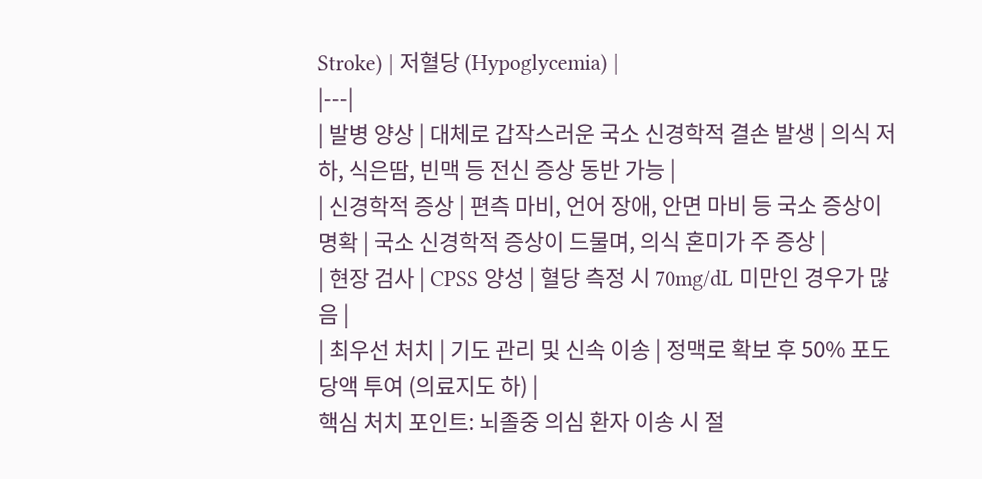Stroke) | 저혈당 (Hypoglycemia) |
|---|
| 발병 양상 | 대체로 갑작스러운 국소 신경학적 결손 발생 | 의식 저하, 식은땀, 빈맥 등 전신 증상 동반 가능 |
| 신경학적 증상 | 편측 마비, 언어 장애, 안면 마비 등 국소 증상이 명확 | 국소 신경학적 증상이 드물며, 의식 혼미가 주 증상 |
| 현장 검사 | CPSS 양성 | 혈당 측정 시 70mg/dL 미만인 경우가 많음 |
| 최우선 처치 | 기도 관리 및 신속 이송 | 정맥로 확보 후 50% 포도당액 투여 (의료지도 하) |
핵심 처치 포인트: 뇌졸중 의심 환자 이송 시 절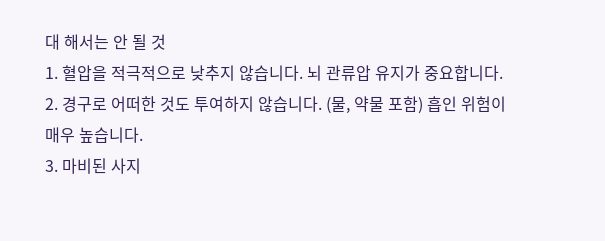대 해서는 안 될 것
1. 혈압을 적극적으로 낮추지 않습니다. 뇌 관류압 유지가 중요합니다.
2. 경구로 어떠한 것도 투여하지 않습니다. (물, 약물 포함) 흡인 위험이 매우 높습니다.
3. 마비된 사지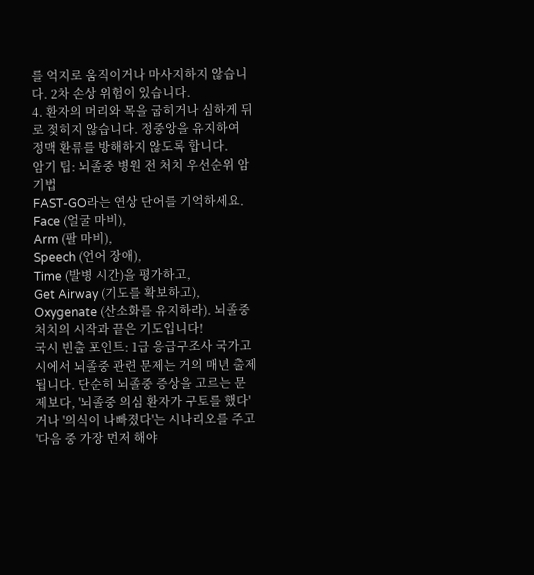를 억지로 움직이거나 마사지하지 않습니다. 2차 손상 위험이 있습니다.
4. 환자의 머리와 목을 굽히거나 심하게 뒤로 젖히지 않습니다. 정중앙을 유지하여 정맥 환류를 방해하지 않도록 합니다.
암기 팁: 뇌졸중 병원 전 처치 우선순위 암기법
FAST-GO라는 연상 단어를 기억하세요.
Face (얼굴 마비),
Arm (팔 마비),
Speech (언어 장애),
Time (발병 시간)을 평가하고,
Get Airway (기도를 확보하고),
Oxygenate (산소화를 유지하라). 뇌졸중 처치의 시작과 끝은 기도입니다!
국시 빈출 포인트: 1급 응급구조사 국가고시에서 뇌졸중 관련 문제는 거의 매년 출제됩니다. 단순히 뇌졸중 증상을 고르는 문제보다, '뇌졸중 의심 환자가 구토를 했다'거나 '의식이 나빠졌다'는 시나리오를 주고
'다음 중 가장 먼저 해야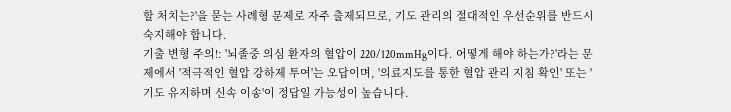할 처치는?'을 묻는 사례형 문제로 자주 출제되므로, 기도 관리의 절대적인 우선순위를 반드시 숙지해야 합니다.
기출 변형 주의!: '뇌졸중 의심 환자의 혈압이 220/120mmHg이다. 어떻게 해야 하는가?'라는 문제에서 '적극적인 혈압 강하제 투여'는 오답이며, '의료지도를 통한 혈압 관리 지침 확인' 또는 '기도 유지하며 신속 이송'이 정답일 가능성이 높습니다.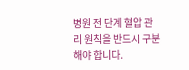병원 전 단계 혈압 관리 원칙을 반드시 구분해야 합니다.